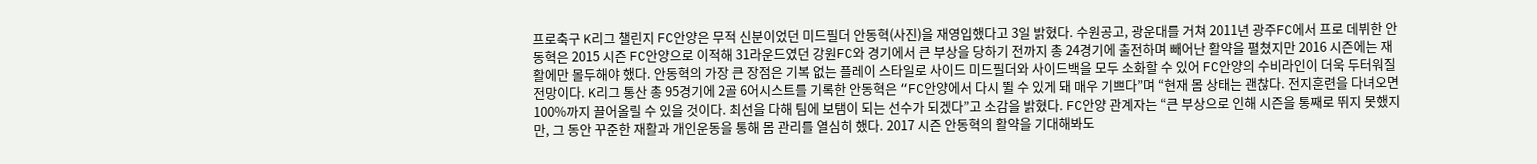프로축구 K리그 챌린지 FC안양은 무적 신분이었던 미드필더 안동혁(사진)을 재영입했다고 3일 밝혔다. 수원공고, 광운대를 거쳐 2011년 광주FC에서 프로 데뷔한 안동혁은 2015 시즌 FC안양으로 이적해 31라운드였던 강원FC와 경기에서 큰 부상을 당하기 전까지 총 24경기에 출전하며 빼어난 활약을 펼쳤지만 2016 시즌에는 재활에만 몰두해야 했다. 안동혁의 가장 큰 장점은 기복 없는 플레이 스타일로 사이드 미드필더와 사이드백을 모두 소화할 수 있어 FC안양의 수비라인이 더욱 두터워질 전망이다. K리그 통산 총 95경기에 2골 6어시스트를 기록한 안동혁은 “FC안양에서 다시 뛸 수 있게 돼 매우 기쁘다”며 “현재 몸 상태는 괜찮다. 전지훈련을 다녀오면 100%까지 끌어올릴 수 있을 것이다. 최선을 다해 팀에 보탬이 되는 선수가 되겠다”고 소감을 밝혔다. FC안양 관계자는 “큰 부상으로 인해 시즌을 통째로 뛰지 못했지만, 그 동안 꾸준한 재활과 개인운동을 통해 몸 관리를 열심히 했다. 2017 시즌 안동혁의 활약을 기대해봐도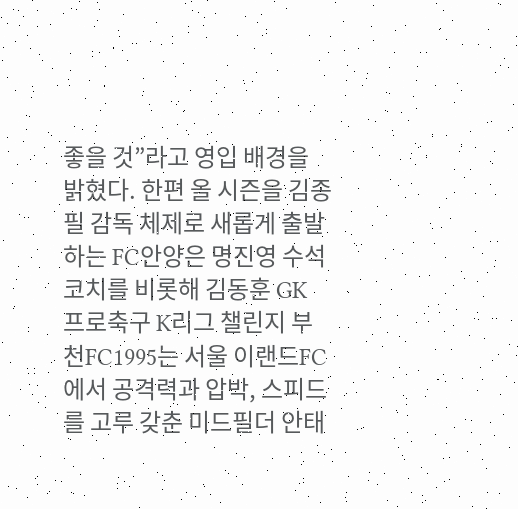좋을 것”라고 영입 배경을 밝혔다. 한편 올 시즌을 김종필 감독 체제로 새롭게 출발하는 FC안양은 명진영 수석코치를 비롯해 김동훈 GK
프로축구 K리그 챌린지 부천FC1995는 서울 이랜드FC에서 공격력과 압박, 스피드를 고루 갖춘 미드필더 안태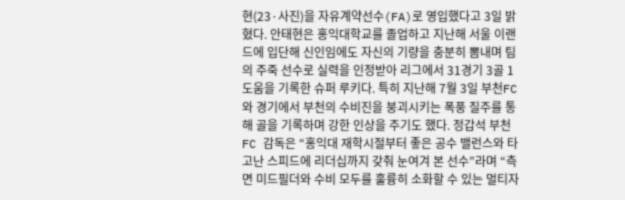현(23·사진)을 자유계약선수(FA)로 영입했다고 3일 밝혔다. 안태현은 홍익대학교를 졸업하고 지난해 서울 이랜드에 입단해 신인임에도 자신의 기량을 충분히 뽐내며 팀의 주죽 선수로 실력을 인정받아 리그에서 31경기 3골 1도움을 기록한 슈퍼 루키다. 특히 지난해 7월 3일 부천FC와 경기에서 부천의 수비진을 붕괴시키는 폭풍 질주를 통해 골을 기록하며 강한 인상을 주기도 했다. 정갑석 부천FC 감독은 “홍익대 재학시절부터 좋은 공수 밸런스와 타고난 스피드에 리더십까지 갖춰 눈여겨 본 선수”라며 “측면 미드필더와 수비 모두를 훌륭히 소화할 수 있는 멀티자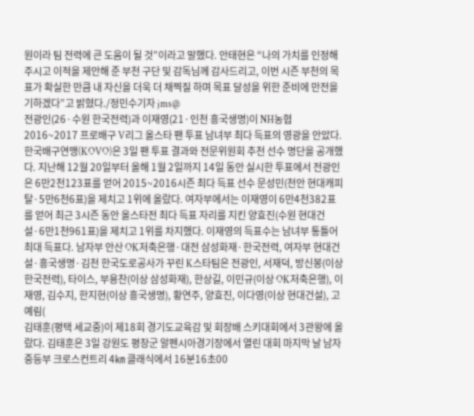원이라 팀 전력에 큰 도움이 될 것”이라고 말했다. 안태현은 “나의 가치를 인정해 주시고 이적을 제안해 준 부천 구단 및 감독님께 감사드리고, 이번 시즌 부천의 목표가 확실한 만큼 내 자신을 더욱 더 채찍질 하며 목표 달성을 위한 준비에 만전을 기하겠다”고 밝혔다./정민수기자 jms@
전광인(26·수원 한국전력)과 이재영(21·인천 흥국생명)이 NH농협 2016~2017 프로배구 V리그 올스타 팬 투표 남녀부 최다 득표의 영광을 안았다. 한국배구연맹(KOVO)은 3일 팬 투표 결과와 전문위원회 추천 선수 명단을 공개했다. 지난해 12월 20일부터 올해 1월 2일까지 14일 동안 실시한 투표에서 전광인은 6만2천123표를 얻어 2015~2016시즌 최다 득표 선수 문성민(천안 현대캐피탈·5만6천6표)을 제치고 1위에 올랐다. 여자부에서는 이재영이 6만4천382표를 얻어 최근 3시즌 동안 올스타전 최다 득표 자리를 지킨 양효진(수원 현대건설·6만1천961표)을 제치고 1위를 차지했다. 이재영의 득표수는 남녀부 통틀어 최대 득표다. 남자부 안산 OK저축은행·대전 삼성화재·한국전력, 여자부 현대건설·흥국생명·김천 한국도로공사가 꾸린 K스타팀은 전광인, 서재덕, 방신봉(이상 한국전력), 타이스, 부용찬(이상 삼성화재), 한상길, 이민규(이상 OK저축은행), 이재영, 김수지, 한지현(이상 흥국생명), 황연주, 양효진, 이다영(이상 현대건설), 고예림(
김태훈(평택 세교중)이 제18회 경기도교육감 및 회장배 스키대회에서 3관왕에 올랐다. 김태훈은 3일 강원도 평창군 알펜시아경기장에서 열린 대회 마지막 날 남자중등부 크로스컨트리 4㎞ 클래식에서 16분16초00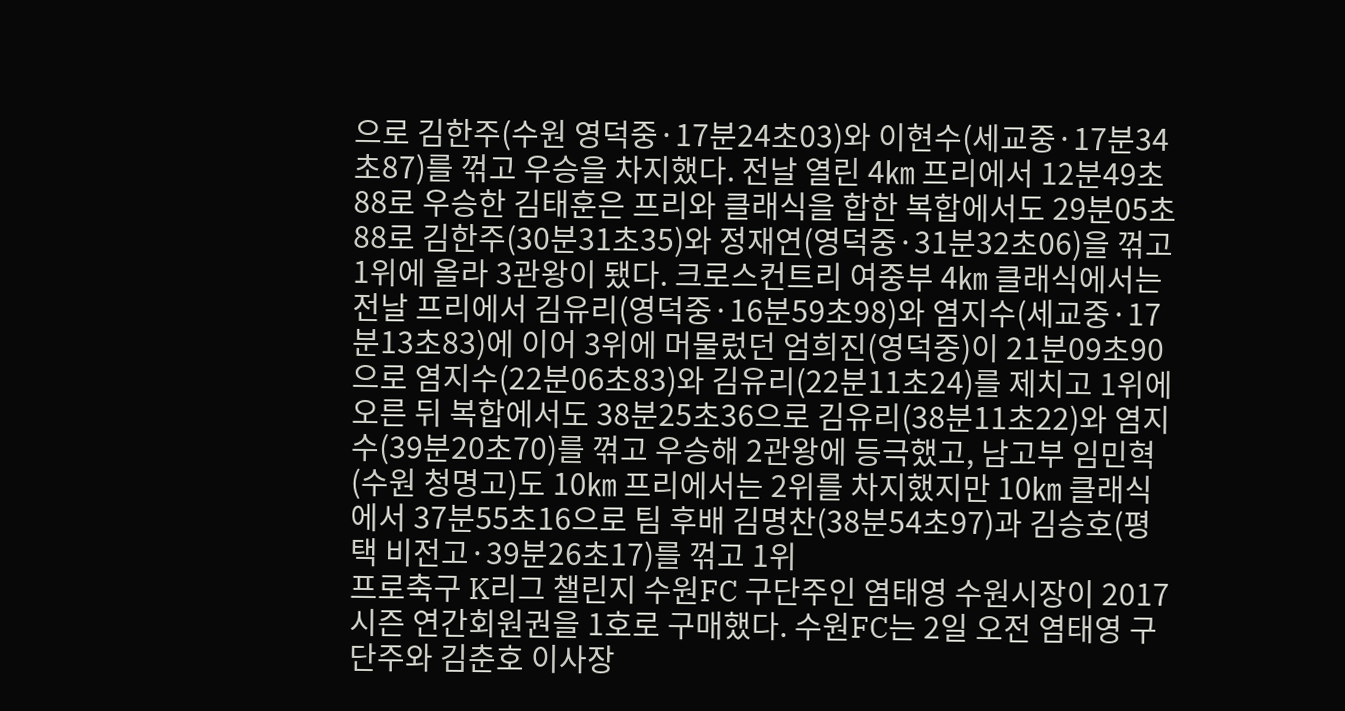으로 김한주(수원 영덕중·17분24초03)와 이현수(세교중·17분34초87)를 꺾고 우승을 차지했다. 전날 열린 4㎞ 프리에서 12분49초88로 우승한 김태훈은 프리와 클래식을 합한 복합에서도 29분05초88로 김한주(30분31초35)와 정재연(영덕중·31분32초06)을 꺾고 1위에 올라 3관왕이 됐다. 크로스컨트리 여중부 4㎞ 클래식에서는 전날 프리에서 김유리(영덕중·16분59초98)와 염지수(세교중·17분13초83)에 이어 3위에 머물렀던 엄희진(영덕중)이 21분09초90으로 염지수(22분06초83)와 김유리(22분11초24)를 제치고 1위에 오른 뒤 복합에서도 38분25초36으로 김유리(38분11초22)와 염지수(39분20초70)를 꺾고 우승해 2관왕에 등극했고, 남고부 임민혁(수원 청명고)도 10㎞ 프리에서는 2위를 차지했지만 10㎞ 클래식에서 37분55초16으로 팀 후배 김명찬(38분54초97)과 김승호(평택 비전고·39분26초17)를 꺾고 1위
프로축구 K리그 챌린지 수원FC 구단주인 염태영 수원시장이 2017 시즌 연간회원권을 1호로 구매했다. 수원FC는 2일 오전 염태영 구단주와 김춘호 이사장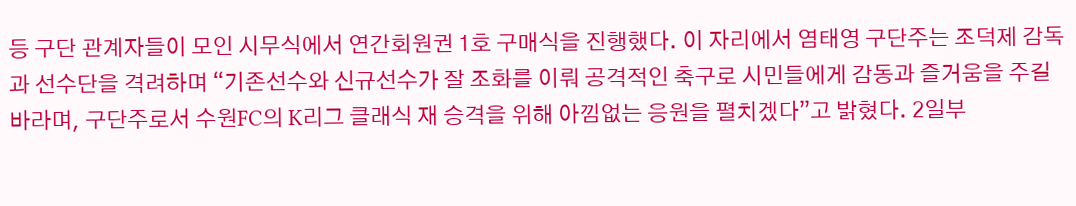등 구단 관계자들이 모인 시무식에서 연간회원권 1호 구매식을 진행했다. 이 자리에서 염태영 구단주는 조덕제 감독과 선수단을 격려하며 “기존선수와 신규선수가 잘 조화를 이뤄 공격적인 축구로 시민들에게 감동과 즐거움을 주길 바라며, 구단주로서 수원FC의 K리그 클래식 재 승격을 위해 아낌없는 응원을 펼치겠다”고 밝혔다. 2일부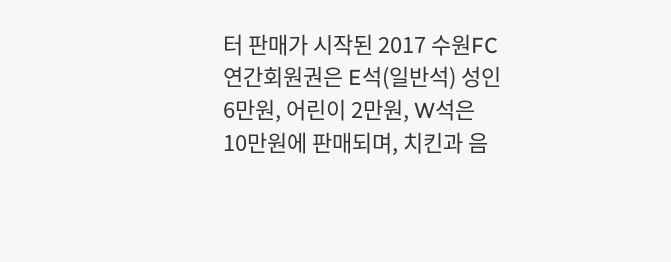터 판매가 시작된 2017 수원FC 연간회원권은 E석(일반석) 성인 6만원, 어린이 2만원, W석은 10만원에 판매되며, 치킨과 음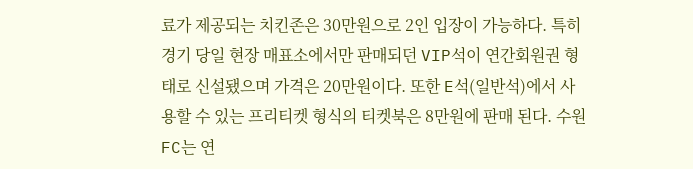료가 제공되는 치킨존은 30만원으로 2인 입장이 가능하다. 특히 경기 당일 현장 매표소에서만 판매되던 VIP석이 연간회원권 형태로 신설됐으며 가격은 20만원이다. 또한 E석(일반석)에서 사용할 수 있는 프리티켓 형식의 티켓북은 8만원에 판매 된다. 수원FC는 연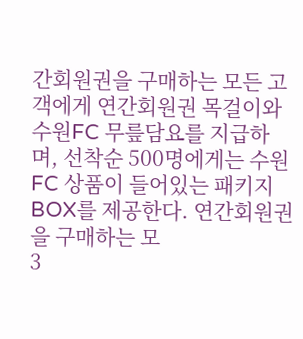간회원권을 구매하는 모든 고객에게 연간회원권 목걸이와 수원FC 무릎담요를 지급하며, 선착순 500명에게는 수원FC 상품이 들어있는 패키지 BOX를 제공한다. 연간회원권을 구매하는 모
3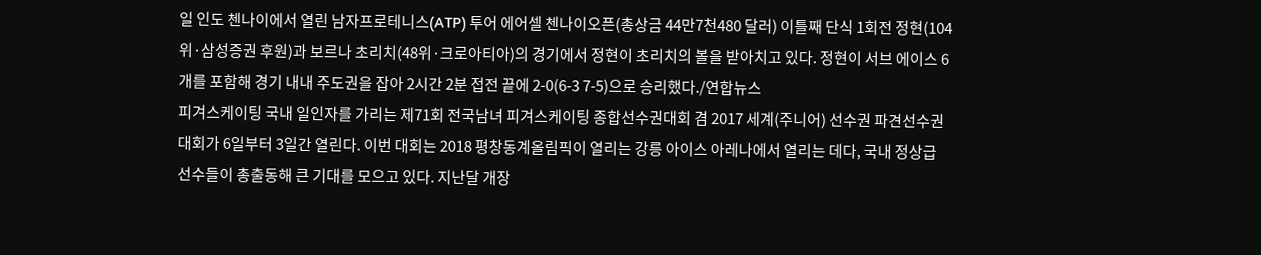일 인도 첸나이에서 열린 남자프로테니스(ATP) 투어 에어셀 첸나이오픈(총상금 44만7천480 달러) 이틀째 단식 1회전 정현(104위·삼성증권 후원)과 보르나 초리치(48위·크로아티아)의 경기에서 정현이 초리치의 볼을 받아치고 있다. 정현이 서브 에이스 6개를 포함해 경기 내내 주도권을 잡아 2시간 2분 접전 끝에 2-0(6-3 7-5)으로 승리했다./연합뉴스
피겨스케이팅 국내 일인자를 가리는 제71회 전국남녀 피겨스케이팅 종합선수권대회 겸 2017 세계(주니어) 선수권 파견선수권 대회가 6일부터 3일간 열린다. 이번 대회는 2018 평창동계올림픽이 열리는 강릉 아이스 아레나에서 열리는 데다, 국내 정상급 선수들이 총출동해 큰 기대를 모으고 있다. 지난달 개장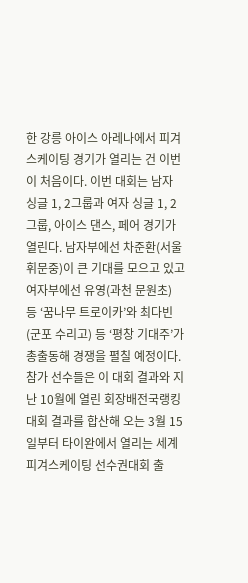한 강릉 아이스 아레나에서 피겨스케이팅 경기가 열리는 건 이번이 처음이다. 이번 대회는 남자 싱글 1, 2그룹과 여자 싱글 1, 2그룹, 아이스 댄스, 페어 경기가 열린다. 남자부에선 차준환(서울 휘문중)이 큰 기대를 모으고 있고 여자부에선 유영(과천 문원초) 등 ‘꿈나무 트로이카’와 최다빈(군포 수리고) 등 ‘평창 기대주’가 총출동해 경쟁을 펼칠 예정이다. 참가 선수들은 이 대회 결과와 지난 10월에 열린 회장배전국랭킹 대회 결과를 합산해 오는 3월 15일부터 타이완에서 열리는 세계 피겨스케이팅 선수권대회 출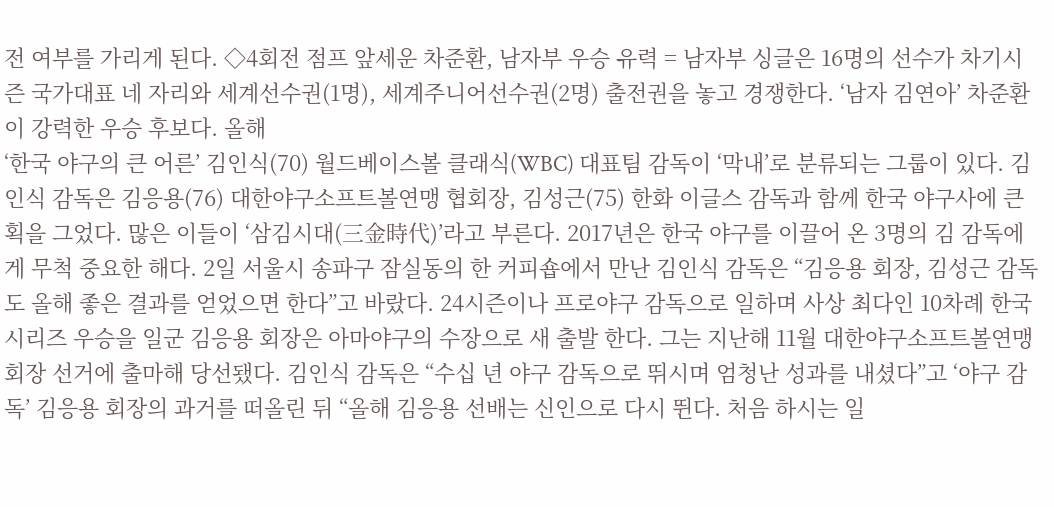전 여부를 가리게 된다. ◇4회전 점프 앞세운 차준환, 남자부 우승 유력 = 남자부 싱글은 16명의 선수가 차기시즌 국가대표 네 자리와 세계선수권(1명), 세계주니어선수권(2명) 출전권을 놓고 경쟁한다. ‘남자 김연아’ 차준환이 강력한 우승 후보다. 올해
‘한국 야구의 큰 어른’ 김인식(70) 월드베이스볼 클래식(WBC) 대표팀 감독이 ‘막내’로 분류되는 그룹이 있다. 김인식 감독은 김응용(76) 대한야구소프트볼연맹 협회장, 김성근(75) 한화 이글스 감독과 함께 한국 야구사에 큰 획을 그었다. 많은 이들이 ‘삼김시대(三金時代)’라고 부른다. 2017년은 한국 야구를 이끌어 온 3명의 김 감독에게 무척 중요한 해다. 2일 서울시 송파구 잠실동의 한 커피숍에서 만난 김인식 감독은 “김응용 회장, 김성근 감독도 올해 좋은 결과를 얻었으면 한다”고 바랐다. 24시즌이나 프로야구 감독으로 일하며 사상 최다인 10차례 한국시리즈 우승을 일군 김응용 회장은 아마야구의 수장으로 새 출발 한다. 그는 지난해 11월 대한야구소프트볼연맹 회장 선거에 출마해 당선됐다. 김인식 감독은 “수십 년 야구 감독으로 뛰시며 엄청난 성과를 내셨다”고 ‘야구 감독’ 김응용 회장의 과거를 떠올린 뒤 “올해 김응용 선배는 신인으로 다시 뛴다. 처음 하시는 일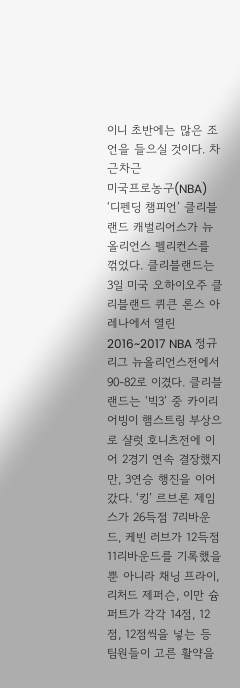이니 초반에는 많은 조언을 들으실 것이다. 차근차근
미국프로농구(NBA) ‘디펜딩 챔피언’ 클리블랜드 캐벌리어스가 뉴올리언스 펠리컨스를 꺾었다. 클리블랜드는 3일 미국 오하이오주 클리블랜드 퀴큰 론스 아레나에서 열린 2016~2017 NBA 정규리그 뉴올리언스전에서 90-82로 이겼다. 클리블랜드는 ‘빅3’ 중 카이리 어빙이 햄스트링 부상으로 샬럿 호니츠전에 이어 2경기 연속 결장했지만, 3연승 행진을 이어갔다. ‘킹’ 르브론 제임스가 26득점 7리바운드, 케빈 러브가 12득점 11리바운드를 기록했을 뿐 아니라 채닝 프라이, 리처드 제퍼슨, 이만 슘퍼트가 각각 14점, 12점, 12점씩을 넣는 등 팀원들이 고른 활약을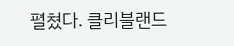펼쳤다. 클리블랜드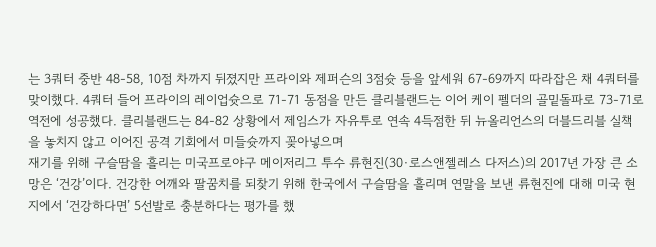는 3쿼터 중반 48-58, 10점 차까지 뒤졌지만 프라이와 제퍼슨의 3점슛 등을 앞세워 67-69까지 따라잡은 채 4쿼터를 맞이했다. 4쿼터 들어 프라이의 레이업슛으로 71-71 동점을 만든 클리블랜드는 이어 케이 펠더의 골밑돌파로 73-71로 역전에 성공했다. 클리블랜드는 84-82 상황에서 제임스가 자유투로 연속 4득점한 뒤 뉴올리언스의 더블드리블 실책을 놓치지 않고 이어진 공격 기회에서 미들슛까지 꽂아넣으며
재기를 위해 구슬땀을 흘리는 미국프로야구 메이저리그 투수 류현진(30·로스앤젤레스 다저스)의 2017년 가장 큰 소망은 ‘건강’이다. 건강한 어깨와 팔꿈치를 되찾기 위해 한국에서 구슬땀을 흘리며 연말을 보낸 류현진에 대해 미국 현지에서 ‘건강하다면’ 5선발로 충분하다는 평가를 했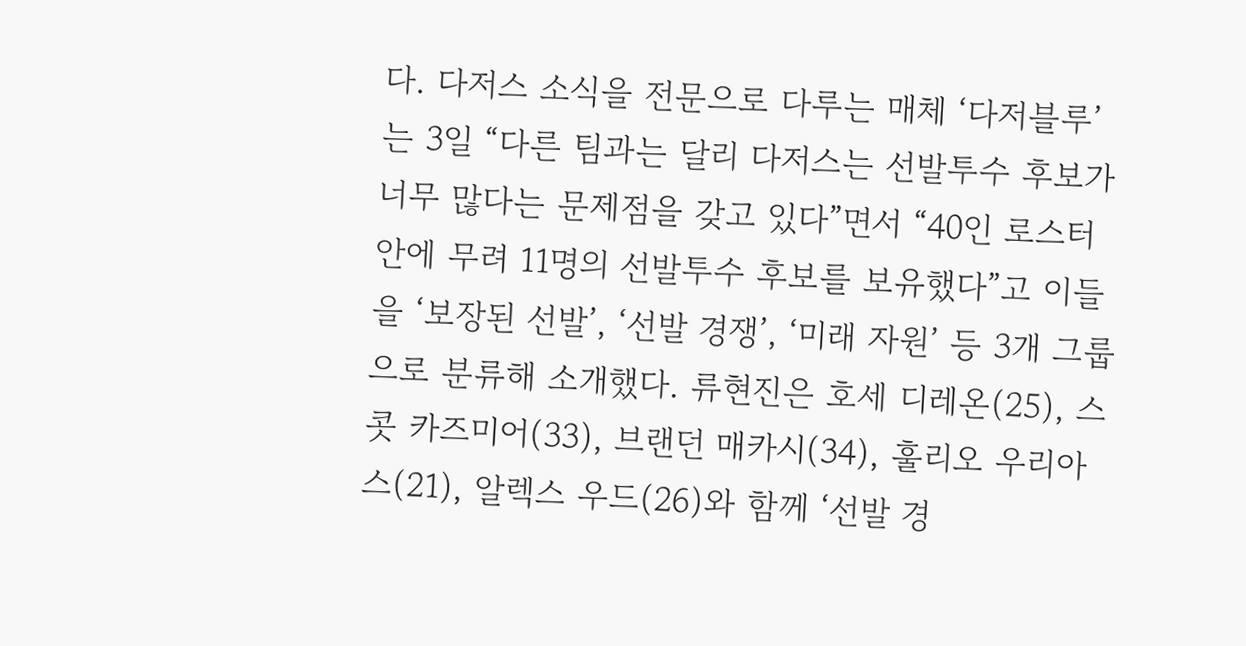다. 다저스 소식을 전문으로 다루는 매체 ‘다저블루’는 3일 “다른 팀과는 달리 다저스는 선발투수 후보가 너무 많다는 문제점을 갖고 있다”면서 “40인 로스터 안에 무려 11명의 선발투수 후보를 보유했다”고 이들을 ‘보장된 선발’, ‘선발 경쟁’, ‘미래 자원’ 등 3개 그룹으로 분류해 소개했다. 류현진은 호세 디레온(25), 스콧 카즈미어(33), 브랜던 매카시(34), 훌리오 우리아스(21), 알렉스 우드(26)와 함께 ‘선발 경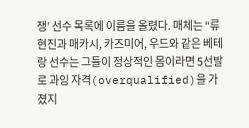쟁’ 선수 목록에 이름을 올렸다. 매체는 “류현진과 매카시, 카즈미어, 우드와 같은 베테랑 선수는 그들이 정상적인 몸이라면 5선발로 과잉 자격(overqualified)을 가졌지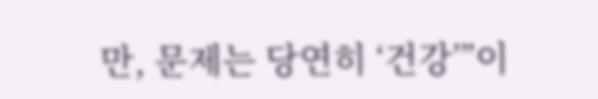만, 문제는 당연히 ‘건강’”이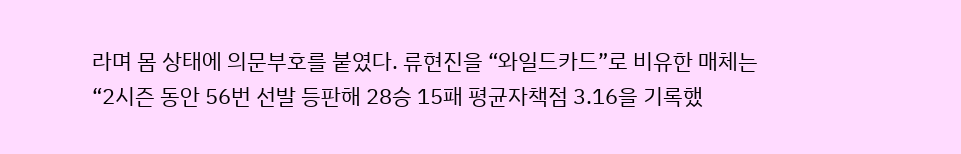라며 몸 상태에 의문부호를 붙였다. 류현진을 “와일드카드”로 비유한 매체는 “2시즌 동안 56번 선발 등판해 28승 15패 평균자책점 3.16을 기록했